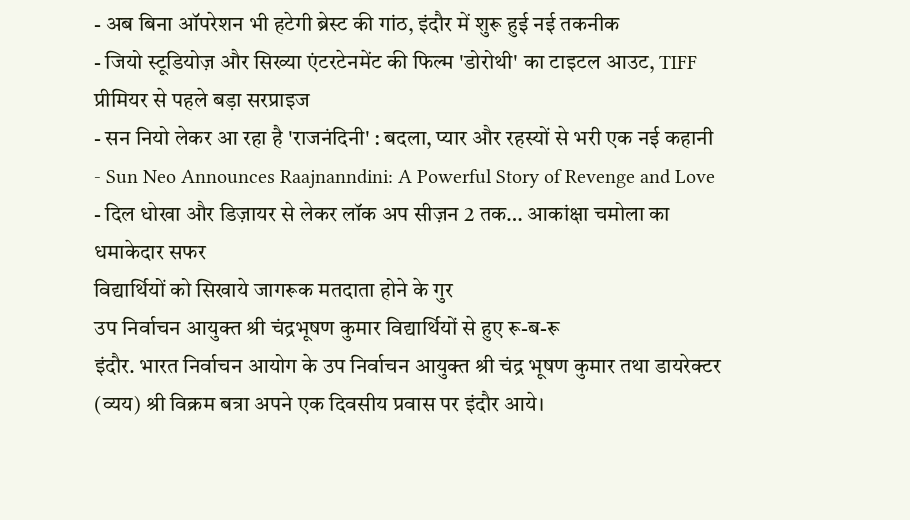- अब बिना ऑपरेशन भी हटेगी ब्रेस्ट की गांठ, इंदौर में शुरू हुई नई तकनीक
- जियो स्टूडियोज़ और सिख्या एंटरटेनमेंट की फिल्म 'डोरोथी' का टाइटल आउट, TIFF प्रीमियर से पहले बड़ा सरप्राइज
- सन नियो लेकर आ रहा है 'राजनंदिनी' : बदला, प्यार और रहस्यों से भरी एक नई कहानी
- Sun Neo Announces Raajnanndini: A Powerful Story of Revenge and Love
- दिल धोखा और डिज़ायर से लेकर लॉक अप सीज़न 2 तक… आकांक्षा चमोला का धमाकेदार सफर
विद्यार्थियों को सिखाये जागरूक मतदाता होने के गुर
उप निर्वाचन आयुक्त श्री चंद्रभूषण कुमार विद्यार्थियों से हुए रू-ब-रू
इंदौर. भारत निर्वाचन आयोग के उप निर्वाचन आयुक्त श्री चंद्र भूषण कुमार तथा डायरेक्टर (व्यय) श्री विक्रम बत्रा अपने एक दिवसीय प्रवास पर इंदौर आये।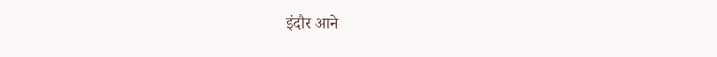इंदौर आने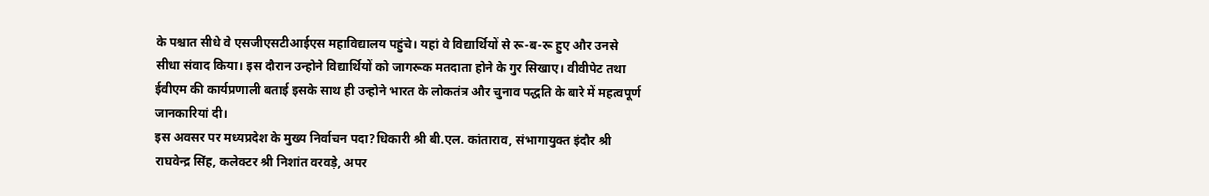के पश्चात सीधे वे एसजीएसटीआईएस महाविद्यालय पहुंचे। यहां वे विद्यार्थियों से रू-ब-रू हुए और उनसे सीधा संवाद किया। इस दौरान उन्होने विद्यार्थियों को जागरूक मतदाता होने के गुर सिखाए। वीवीपेट तथा ईवीएम की कार्यप्रणाली बताई इसके साथ ही उन्होने भारत के लोकतंत्र और चुनाव पद्धति के बारे में महत्वपूर्ण जानकारियां दी।
इस अवसर पर मध्यप्रदेश के मुख्य निर्वाचन पदा?धिकारी श्री बी.एल. कांताराव, संभागायुक्त इंदौर श्री राघवेन्द्र सिंह, कलेक्टर श्री निशांत वरवड़े, अपर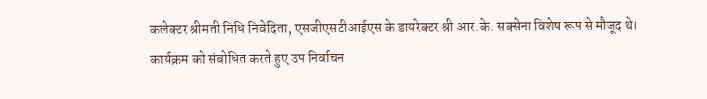कलेक्टर श्रीमती निधि निवेदिता, एसजीएसटीआईएस के डायरेक्टर श्री आर.के. सक्सेना विशेष रूप से मौजूद थे।
कार्यक्रम को संबोधित करते हुए उप निर्वाचन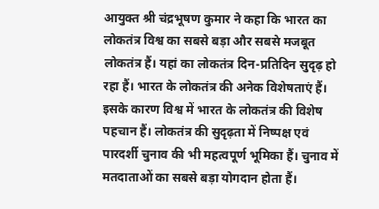आयुक्त श्री चंद्रभूषण कुमार ने कहा कि भारत का लोकतंत्र विश्व का सबसे बड़ा और सबसे मजबूत लोकतंत्र हैं। यहां का लोकतंत्र दिन-प्रतिदिन सुदृढ़ हो रहा हैं। भारत के लोकतंत्र की अनेक विशेषताएं हैं। इसके कारण विश्व में भारत के लोकतंत्र की विशेष पहचान हैं। लोकतंत्र की सुदृढ़ता में निष्पक्ष एवं पारदर्शी चुनाव की भी महत्वपूर्ण भूमिका हैं। चुनाव में मतदाताओं का सबसे बड़ा योगदान होता हैं।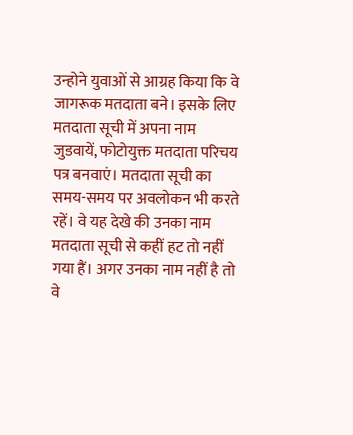उन्होने युवाओं से आग्रह किया कि वे जागरूक मतदाता बने। इसके लिए मतदाता सूची में अपना नाम जुडवायें, फोटोयुक्त मतदाता परिचय पत्र बनवाएं। मतदाता सूची का समय-समय पर अवलोकन भी करते रहें। वे यह देखे की उनका नाम मतदाता सूची से कहीं हट तो नहीं गया हैं। अगर उनका नाम नहीं है तो वे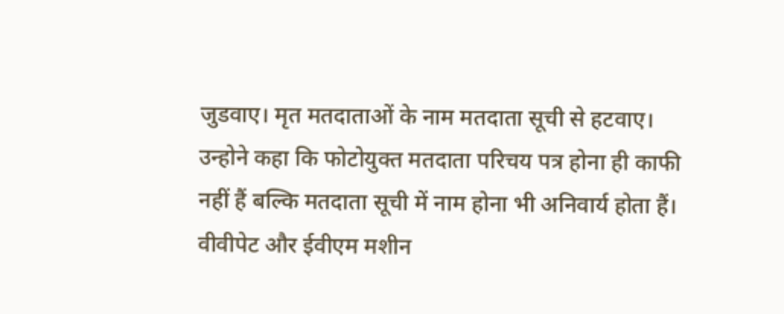जुडवाए। मृत मतदाताओं के नाम मतदाता सूची से हटवाए। उन्होने कहा कि फोटोयुक्त मतदाता परिचय पत्र होना ही काफी नहीं हैं बल्कि मतदाता सूची में नाम होना भी अनिवार्य होता हैं।
वीवीपेट और ईवीएम मशीन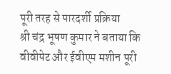पूरी तरह से पारदर्शी प्रक्रिया
श्री चंद्र भूषण कुमार ने बताया कि वीवीपेट और ईवीएम मशीन पूरी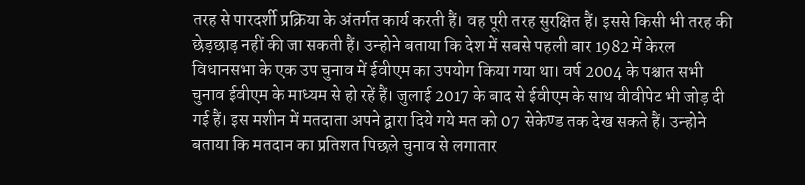तरह से पारदर्शी प्रक्रिया के अंतर्गत कार्य करती हैं। वह पूरी तरह सुरक्षित हैं। इससे किसी भी तरह की छेड़छाड़ नहीं की जा सकती हैं। उन्होने बताया कि देश में सबसे पहली बार 1982 में केरल विधानसभा के एक उप चुनाव में ईवीएम का उपयोग किया गया था। वर्ष 2004 के पश्चात सभी चुनाव ईवीएम के माध्यम से हो रहें हैं। जुलाई 2017 के बाद से ईवीएम के साथ वीवीपेट भी जोड़ दी गई हैं। इस मशीन में मतदाता अपने द्वारा दिये गये मत को 07 सेकेण्ड तक देख सकते हैं। उन्होने बताया कि मतदान का प्रतिशत पिछले चुनाव से लगातार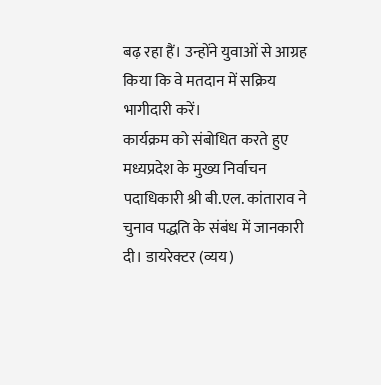बढ़ रहा हैं। उन्होंने युवाओं से आग्रह किया कि वे मतदान में सक्रिय भागीदारी करें।
कार्यक्रम को संबोधित करते हुए मध्यप्रदेश के मुख्य निर्वाचन पदाधिकारी श्री बी.एल. कांताराव ने चुनाव पद्धति के संबंध में जानकारी दी। डायरेक्टर (व्यय)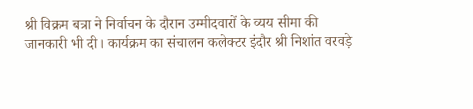श्री विक्रम बत्रा ने निर्वाचन के दौरान उम्मीदवारों के व्यय सीमा की जानकारी भी दी। कार्यक्रम का संचालन कलेक्टर इंदौर श्री निशांत वरवड़े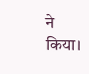ने किया।